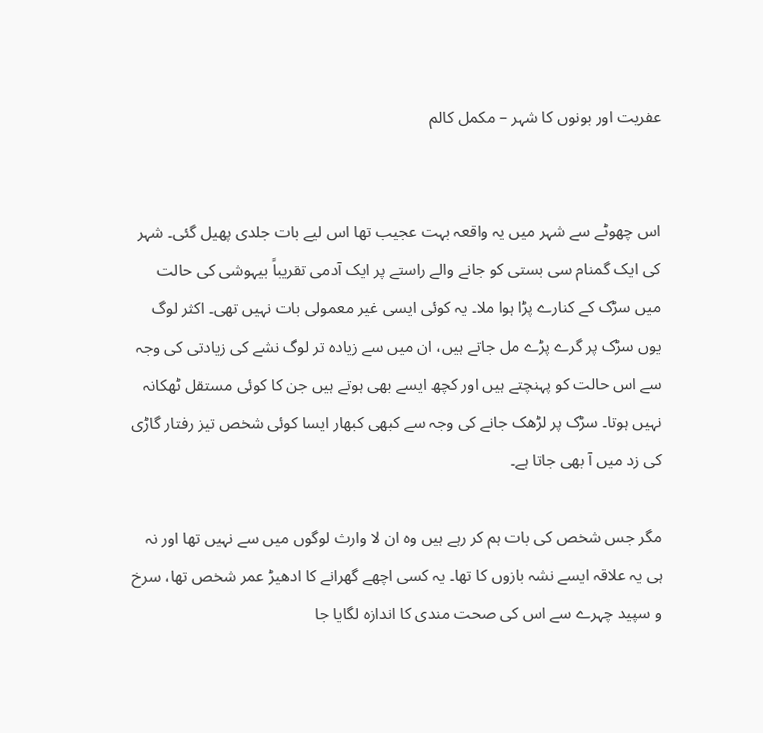عفریت اور بونوں کا شہر – مکمل کالم


اس چھوٹے سے شہر میں یہ واقعہ بہت عجیب تھا اس لیے بات جلدی پھیل گئی۔ شہر کی ایک گمنام سی بستی کو جانے والے راستے پر ایک آدمی تقریباً بیہوشی کی حالت میں سڑک کے کنارے پڑا ہوا ملا۔ یہ کوئی ایسی غیر معمولی بات نہیں تھی۔ اکثر لوگ یوں سڑک پر گرے پڑے مل جاتے ہیں، ان میں سے زیادہ تر لوگ نشے کی زیادتی کی وجہ سے اس حالت کو پہنچتے ہیں اور کچھ ایسے بھی ہوتے ہیں جن کا کوئی مستقل ٹھکانہ نہیں ہوتا۔ سڑک پر لڑھک جانے کی وجہ سے کبھی کبھار ایسا کوئی شخص تیز رفتار گاڑی کی زد میں آ بھی جاتا ہے۔

مگر جس شخص کی بات ہم کر رہے ہیں وہ ان لا وارث لوگوں میں سے نہیں تھا اور نہ ہی یہ علاقہ ایسے نشہ بازوں کا تھا۔ یہ کسی اچھے گھرانے کا ادھیڑ عمر شخص تھا، سرخ و سپید چہرے سے اس کی صحت مندی کا اندازہ لگایا جا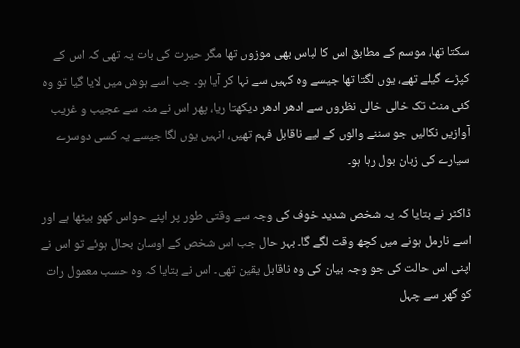سکتا تھا، موسم کے مطابق اس کا لباس بھی موزوں تھا مگر حیرت کی بات یہ تھی کہ اس کے کپڑے گیلے تھے، یوں لگتا تھا جیسے وہ کہیں سے نہا کر آیا ہو۔ جب اسے ہوش میں لایا گیا تو وہ کئی منٹ تک خالی خالی نظروں سے ادھر ادھر دیکھتا ریا، پھر اس نے منہ سے عجیب و غریب آوازیں نکالیں جو سننے والوں کے لیے ناقابل فہم تھیں، انہیں یوں لگا جیسے یہ کسی دوسرے سیارے کی زبان بول رہا ہو۔

ڈاکٹر نے بتایا کہ یہ شخص شدید خوف کی وجہ سے وقتی طور پر اپنے حواس کھو بیٹھا ہے اور اسے نارمل ہونے میں کچھ وقت لگے گا۔ بہر حال جب اس شخص کے اوسان بحال ہوئے تو اس نے اپنی اس حالت کی جو وجہ بیان کی وہ ناقابل یقین تھی۔ اس نے بتایا کہ وہ حسب معمول رات کو گھر سے چہل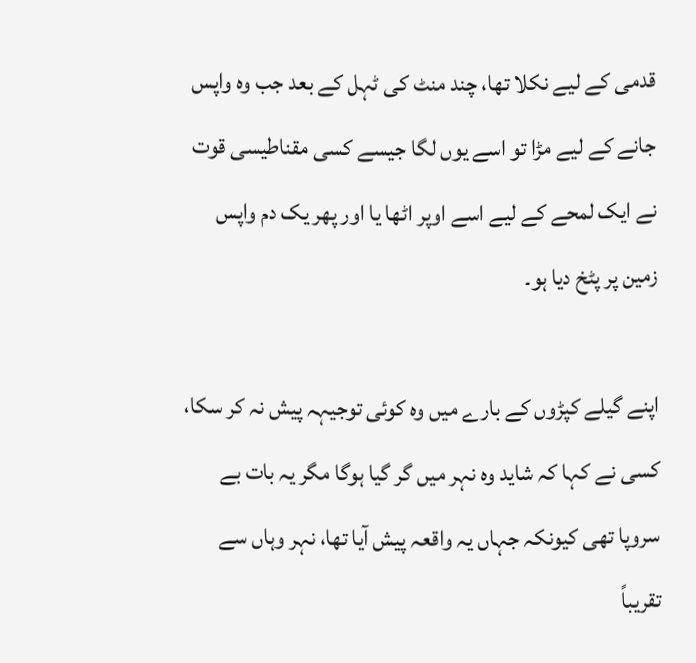قدمی کے لیے نکلا تھا، چند منٹ کی ٹہل کے بعد جب وہ واپس جانے کے لیے مڑا تو اسے یوں لگا جیسے کسی مقناطیسی قوت نے ایک لمحے کے لیے اسے اوپر اٹھا یا اور پھر یک دم واپس زمین پر پٹخ دیا ہو۔

اپنے گیلے کپڑوں کے بارے میں وہ کوئی توجیہہ پیش نہ کر سکا، کسی نے کہا کہ شاید وہ نہر میں گر گیا ہوگا مگر یہ بات بے سروپا تھی کیونکہ جہاں یہ واقعہ پیش آیا تھا، نہر وہاں سے تقریباً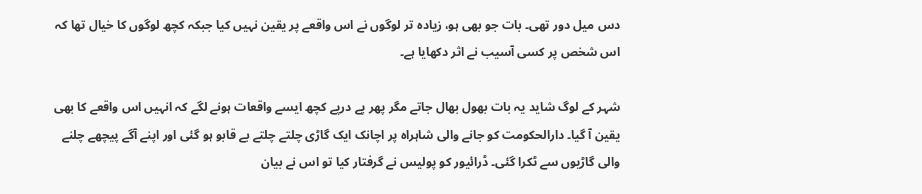دس میل دور تھی۔ بات جو بھی ہو، زیادہ تر لوگوں نے اس واقعے پر یقین نہیں کیا جبکہ کچھ لوگوں کا خیال تھا کہ اس شخص پر کسی آسیب نے اثر دکھایا ہے۔

شہر کے لوگ شاید یہ بات بھول بھال جاتے مگر پھر پے درپے کچھ ایسے واقعات ہونے لگے کہ انہیں اس واقعے کا بھی یقین آ گیا۔ دارالحکومت کو جانے والی شاہراہ پر اچانک ایک گاڑی چلتے چلتے بے قابو ہو گئی اور اپنے آگے پیچھے چلنے والی گاڑیوں سے ٹکرا گئی۔ ڈرائیور کو پولیس نے گرفتار کیا تو اس نے بیان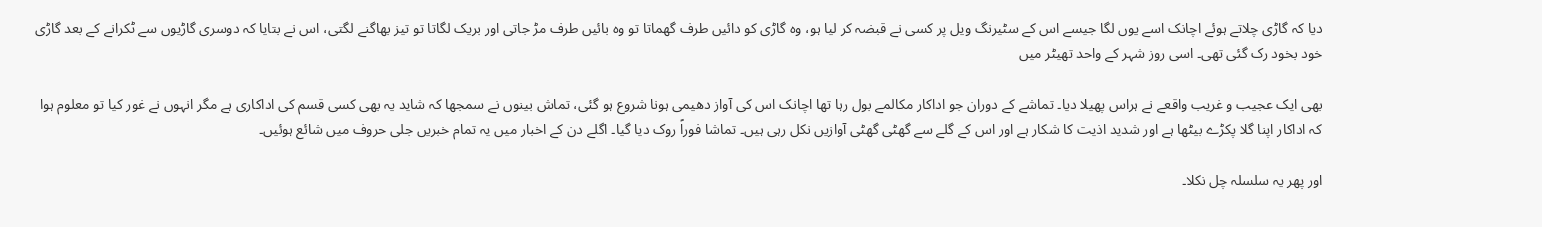دیا کہ گاڑی چلاتے ہوئے اچانک اسے یوں لگا جیسے اس کے سٹیرنگ ویل پر کسی نے قبضہ کر لیا ہو، وہ گاڑی کو دائیں طرف گھماتا تو وہ بائیں طرف مڑ جاتی اور بریک لگاتا تو تیز بھاگنے لگتی، اس نے بتایا کہ دوسری گاڑیوں سے ٹکرانے کے بعد گاڑی خود بخود رک گئی تھی۔ اسی روز شہر کے واحد تھیٹر میں

بھی ایک عجیب و غریب واقعے نے ہراس پھیلا دیا۔ تماشے کے دوران جو اداکار مکالمے بول رہا تھا اچانک اس کی آواز دھیمی ہونا شروع ہو گئی، تماش بینوں نے سمجھا کہ شاید یہ بھی کسی قسم کی اداکاری ہے مگر انہوں نے غور کیا تو معلوم ہوا کہ اداکار اپنا گلا پکڑے بیٹھا ہے اور شدید اذیت کا شکار ہے اور اس کے گلے سے گھٹی گھٹی آوازیں نکل رہی ہیں۔ تماشا فوراً روک دیا گیا۔ اگلے دن کے اخبار میں یہ تمام خبریں جلی حروف میں شائع ہوئیں۔

اور پھر یہ سلسلہ چل نکلا۔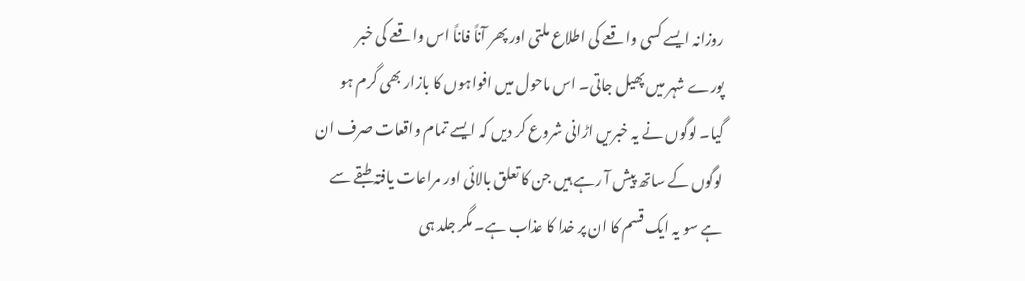روزانہ ایسے کسی واقعے کی اطلاع ملتی اور پھر آناً فاناً اس واقعے کی خبر پورے شہر میں پھیل جاتی۔ اس ماحول میں افواہوں کا بازار بھی گرم ہو گیا۔ لوگوں نے یہ خبریں اڑانی شروع کر دیں کہ ایسے تمام واقعات صرف ان لوگوں کے ساتھ پیش آ رہے ہیں جن کا تعلق بالائی اور مراعات یافتہ طبقے سے ہے سو یہ ایک قسم کا ان پر خدا کا عذاب ہے۔ مگر جلد ہی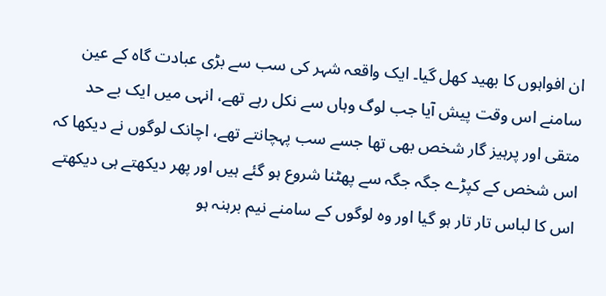ان افواہوں کا بھید کھل گیا۔ ایک واقعہ شہر کی سب سے بڑی عبادت گاہ کے عین سامنے اس وقت پیش آیا جب لوگ وہاں سے نکل رہے تھے، انہی میں ایک بے حد متقی اور پرہیز گار شخص بھی تھا جسے سب پہچانتے تھے، اچانک لوگوں نے دیکھا کہ اس شخص کے کپڑے جگہ جگہ سے پھٹنا شروع ہو گئے ہیں اور پھر دیکھتے ہی دیکھتے اس کا لباس تار تار ہو گیا اور وہ لوگوں کے سامنے نیم برہنہ ہو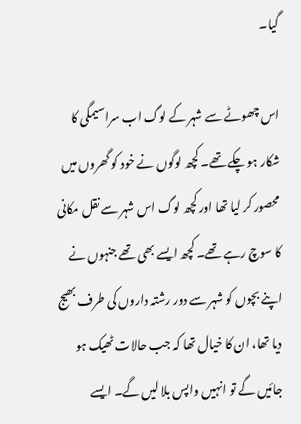گیا۔

اس چھوٹے سے شہر کے لوگ اب سراسیمگی کا شکار ہو چکے تھے۔ کچھ لوگوں نے خود کو گھروں میں محصور کر لیا تھا اور کچھ لوگ اس شہر سے نقل مکانی کا سوچ رہے تھے۔ کچھ ایسے بھی تھے جنہوں نے اپنے بچوں کو شہر سے دور رشتہ داروں کی طرف بھیج دیا تھا، ان کا خیال تھا کہ جب حالات ٹھیک ہو جائیں گے تو انہیں واپس بلا لیں گے۔ ایسے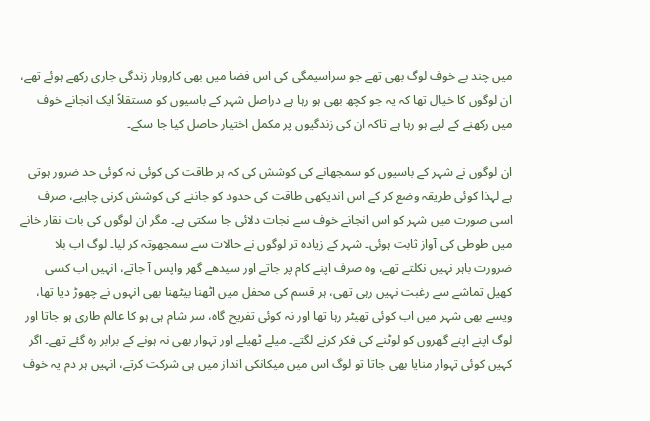میں چند بے خوف لوگ بھی تھے جو سراسیمگی کی اس فضا میں بھی کاروبار زندگی جاری رکھے ہوئے تھے، ان لوگوں کا خیال تھا کہ یہ جو کچھ بھی ہو رہا ہے دراصل شہر کے باسیوں کو مستقلاً ایک انجانے خوف میں رکھنے کے لیے ہو رہا ہے تاکہ ان کی زندگیوں پر مکمل اختیار حاصل کیا جا سکے۔

ان لوگوں نے شہر کے باسیوں کو سمجھانے کی کوشش کی کہ ہر طاقت کی کوئی نہ کوئی حد ضرور ہوتی ہے لہذا کوئی طریقہ وضع کر کے اس اندیکھی طاقت کی حدود کو جاننے کی کوشش کرنی چاہیے، صرف اسی صورت میں شہر کو اس انجانے خوف سے نجات دلائی جا سکتی ہے۔ مگر ان لوگوں کی بات نقار خانے میں طوطی کی آواز ثابت ہوئی۔ شہر کے زیادہ تر لوگوں نے حالات سے سمجھوتہ کر لیا۔ لوگ اب بلا ضرورت باہر نہیں نکلتے تھے، وہ صرف اپنے کام پر جاتے اور سیدھے گھر واپس آ جاتے، انہیں اب کسی کھیل تماشے سے رغبت نہیں رہی تھی، ہر قسم کی محفل میں اٹھنا بیٹھنا بھی انہوں نے چھوڑ دیا تھا، ویسے بھی شہر میں اب کوئی تھیٹر رہا تھا اور نہ کوئی تفریح گاہ، سر شام ہی ہو کا عالم طاری ہو جاتا اور لوگ اپنے اپنے گھروں کو لوٹنے کی فکر کرنے لگتے۔ میلے ٹھیلے اور تہوار بھی نہ ہونے کے برابر رہ گئے تھے۔ اگر کہیں کوئی تہوار منایا بھی جاتا تو لوگ اس میں میکانکی انداز میں ہی شرکت کرتے، انہیں ہر دم یہ خوف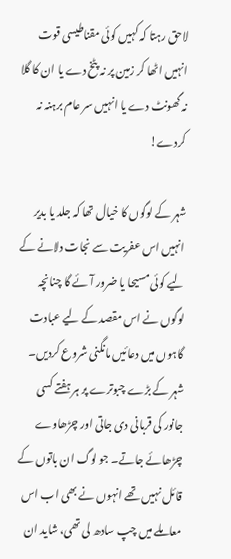لاحق رہتا کہ کہیں کوئی مقناطیسی قوت انہیں اٹھا کر زمین پر نہ پٹخ دے یا ان کا گلا نہ گھونٹ دے یا انہیں سر عام برہنہ نہ کردے!

شہر کے لوگوں کا خیال تھا کہ جلد یا بدیر انہیں اس عفریت سے نجات دلانے کے لیے کوئی مسیحا یا ضرور آئے گا چنانچہ لوگوں نے اس مقصد کے لیے عبادت گاہوں میں دعائیں مانگنی شروع کردیں۔ شہر کے بڑے چبوترے پر ہر ہفتے کسی جانور کی قربانی دی جاتی اور چڑھاوے چڑھائے جاتے۔ جو لوگ ان باتوں کے قائل نہیں تھے انہوں نے بھی اب اس معاملے میں چپ سادھ لی تھی، شاید ان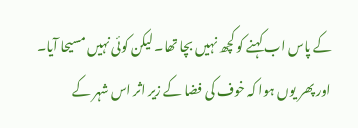کے پاس اب کہنے کو کچھ نہیں بچا تھا۔ لیکن کوئی نہیں مسیحا آیا۔ اور پھر یوں ہوا کہ خوف کی فضا کے زیر اثر اس شہر کے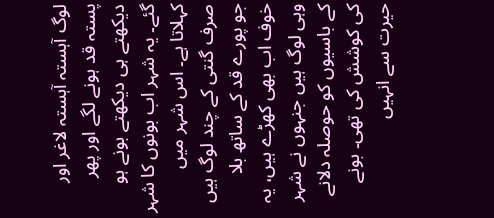لوگ آہستہ آہستہ لاغر اور پستہ قد ہونے لگے اور پھر دیکھتے ہی دیکھتے بونے ہو گئے۔ یہ شہر اب بونوں کا شہر کہلاتا ہے۔ اس شہر میں صرف گنتی کے چند لوگ ہیں جو پورے قد کے ساتھ بلا خوف اب بھی کھڑے ہیں، یہ وہی لوگ ہیں جنہوں نے شہر کے باسیوں کو حوصلہ دلانے کی کوشش کی تھی۔ بونے حیرت سے انہیں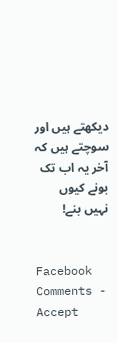دیکھتے ہیں اور سوچتے ہیں کہ آخر یہ اب تک بونے کیوں نہیں بنے!


Facebook Comments - Accept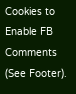Cookies to Enable FB Comments (See Footer).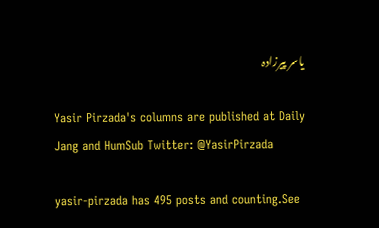یاسر پیرزادہ

Yasir Pirzada's columns are published at Daily Jang and HumSub Twitter: @YasirPirzada

yasir-pirzada has 495 posts and counting.See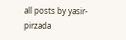all posts by yasir-pirzada